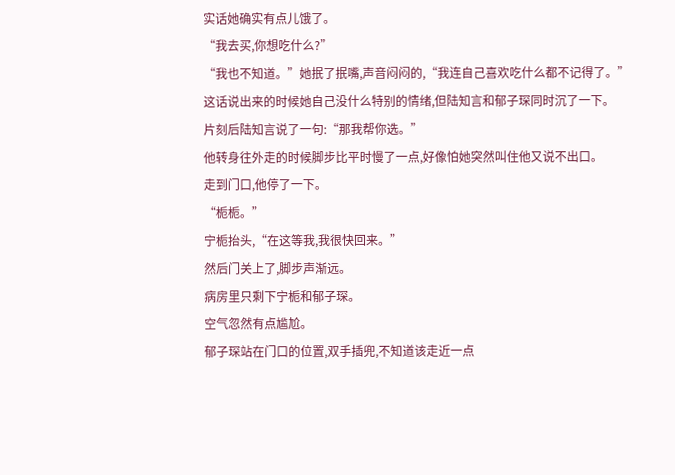实话她确实有点儿饿了。
“我去买,你想吃什么?”
“我也不知道。”她抿了抿嘴,声音闷闷的,“我连自己喜欢吃什么都不记得了。”
这话说出来的时候她自己没什么特别的情绪,但陆知言和郁子琛同时沉了一下。
片刻后陆知言说了一句:“那我帮你选。”
他转身往外走的时候脚步比平时慢了一点,好像怕她突然叫住他又说不出口。
走到门口,他停了一下。
“栀栀。”
宁栀抬头,“在这等我,我很快回来。”
然后门关上了,脚步声渐远。
病房里只剩下宁栀和郁子琛。
空气忽然有点尴尬。
郁子琛站在门口的位置,双手插兜,不知道该走近一点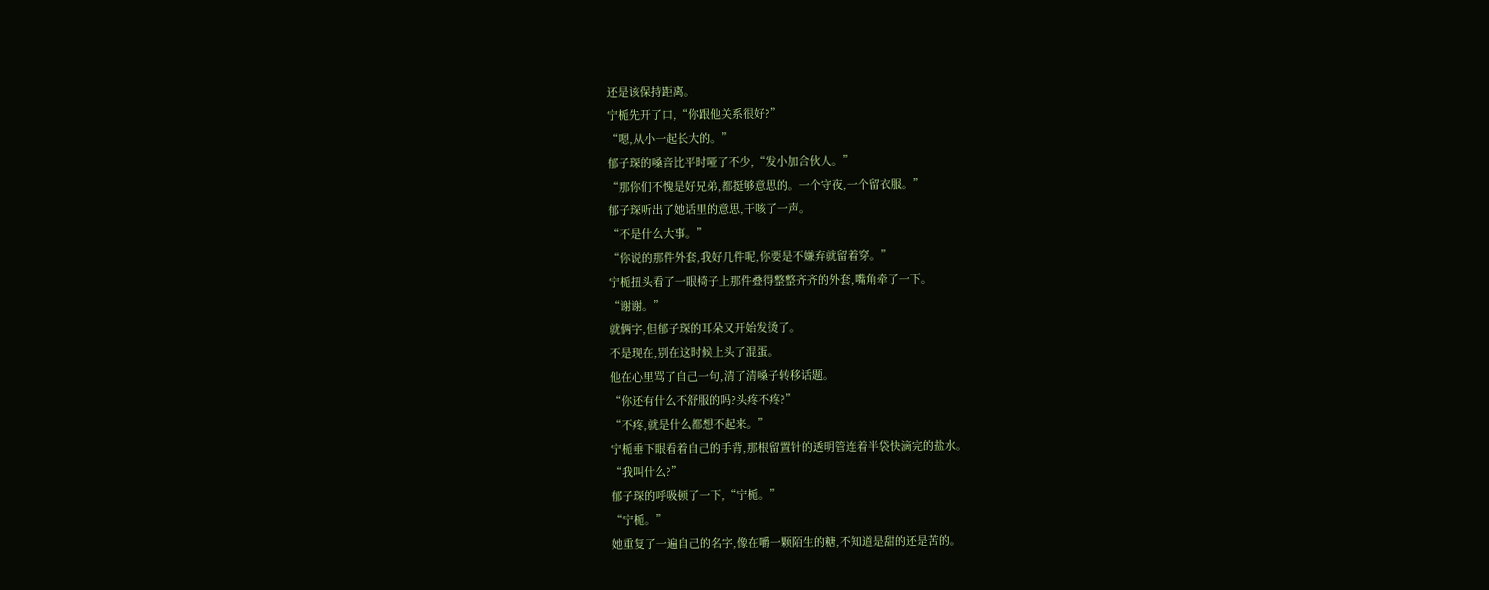还是该保持距离。
宁栀先开了口,“你跟他关系很好?”
“嗯,从小一起长大的。”
郁子琛的嗓音比平时哑了不少,“发小加合伙人。”
“那你们不愧是好兄弟,都挺够意思的。一个守夜,一个留衣服。”
郁子琛听出了她话里的意思,干咳了一声。
“不是什么大事。”
“你说的那件外套,我好几件呢,你要是不嫌弃就留着穿。”
宁栀扭头看了一眼椅子上那件叠得整整齐齐的外套,嘴角牵了一下。
“谢谢。”
就俩字,但郁子琛的耳朵又开始发烫了。
不是现在,别在这时候上头了混蛋。
他在心里骂了自己一句,清了清嗓子转移话题。
“你还有什么不舒服的吗?头疼不疼?”
“不疼,就是什么都想不起来。”
宁栀垂下眼看着自己的手背,那根留置针的透明管连着半袋快滴完的盐水。
“我叫什么?”
郁子琛的呼吸顿了一下,“宁栀。”
“宁栀。”
她重复了一遍自己的名字,像在嚼一颗陌生的糖,不知道是甜的还是苦的。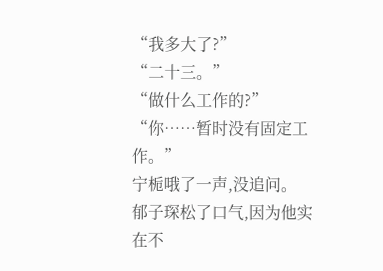“我多大了?”
“二十三。”
“做什么工作的?”
“你……暂时没有固定工作。”
宁栀哦了一声,没追问。
郁子琛松了口气,因为他实在不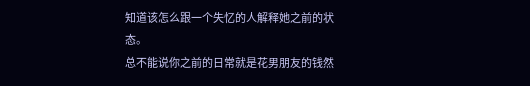知道该怎么跟一个失忆的人解释她之前的状态。
总不能说你之前的日常就是花男朋友的钱然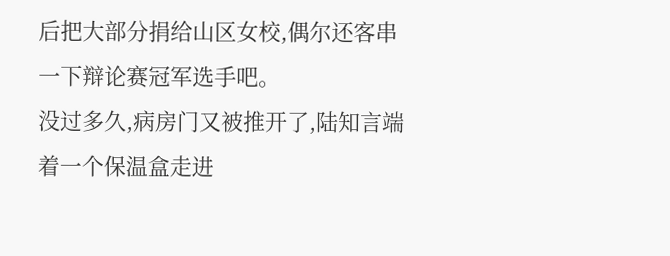后把大部分捐给山区女校,偶尔还客串一下辩论赛冠军选手吧。
没过多久,病房门又被推开了,陆知言端着一个保温盒走进